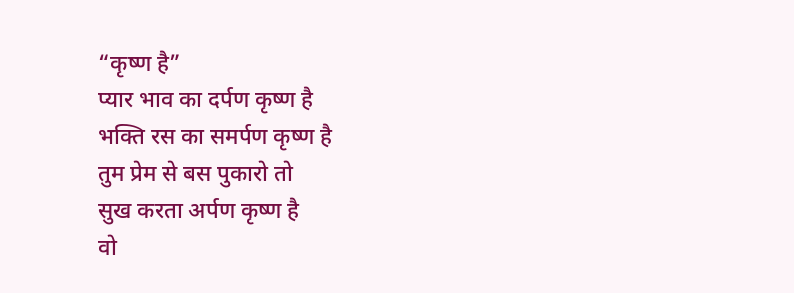“कृष्ण है”
प्यार भाव का दर्पण कृष्ण है
भक्ति रस का समर्पण कृष्ण है
तुम प्रेम से बस पुकारो तो
सुख करता अर्पण कृष्ण है
वो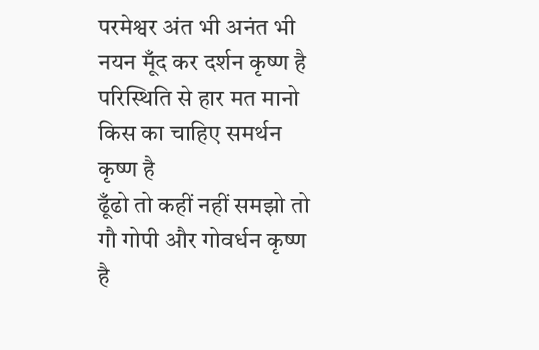परमेश्वर अंत भी अनंत भी
नयन मूँद कर दर्शन कृष्ण है
परिस्थिति से हार मत मानो
किस का चाहिए समर्थन कृष्ण है
ढूँढो तो कहीं नहीं समझो तो
गौ गोपी और गोवर्धन कृष्ण है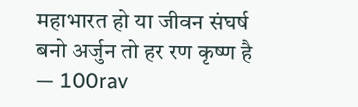महाभारत हो या जीवन संघर्ष
बनो अर्जुन तो हर रण कृष्ण है
— 100rav